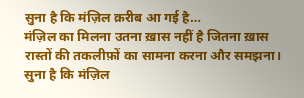सुना है कि मंज़िल क़रीब आ गई है…
मंज़िल का मिलना उतना ख़ास नहीं है जितना ख़ास रास्तों की तकलीफ़ों का सामना करना और समझना।
सुना है कि मंज़िल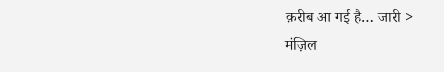क़रीब आ गई है… जारी >
मंज़िल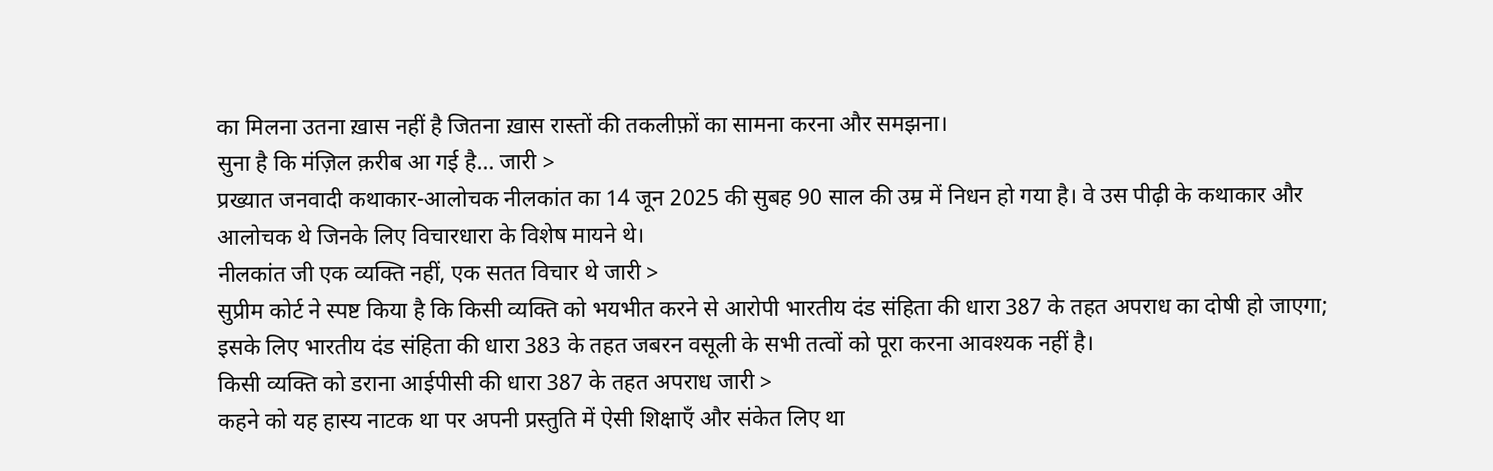का मिलना उतना ख़ास नहीं है जितना ख़ास रास्तों की तकलीफ़ों का सामना करना और समझना।
सुना है कि मंज़िल क़रीब आ गई है… जारी >
प्रख्यात जनवादी कथाकार-आलोचक नीलकांत का 14 जून 2025 की सुबह 90 साल की उम्र में निधन हो गया है। वे उस पीढ़ी के कथाकार और आलोचक थे जिनके लिए विचारधारा के विशेष मायने थे।
नीलकांत जी एक व्यक्ति नहीं, एक सतत विचार थे जारी >
सुप्रीम कोर्ट ने स्पष्ट किया है कि किसी व्यक्ति को भयभीत करने से आरोपी भारतीय दंड संहिता की धारा 387 के तहत अपराध का दोषी हो जाएगा; इसके लिए भारतीय दंड संहिता की धारा 383 के तहत जबरन वसूली के सभी तत्वों को पूरा करना आवश्यक नहीं है।
किसी व्यक्ति को डराना आईपीसी की धारा 387 के तहत अपराध जारी >
कहने को यह हास्य नाटक था पर अपनी प्रस्तुति में ऐसी शिक्षाएँ और संकेत लिए था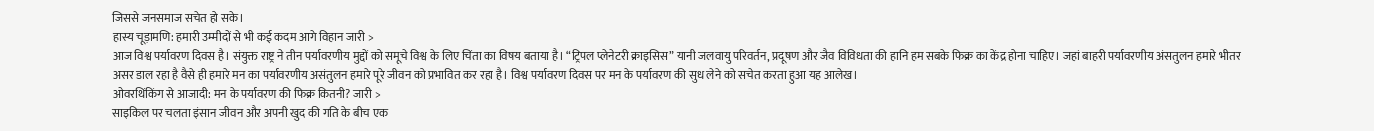जिससे जनसमाज सचेत हो सके।
हास्य चूड़ामणि: हमारी उम्मीदों से भी कई कदम आगे विहान जारी >
आज विश्व पर्यावरण दिवस है। संयुक्त राष्ट्र ने तीन पर्यावरणीय मुद्दों को समूचे विश्व के लिए चिंता का विषय बताया है। “ट्रिपल प्लेनेटरी क्राइसिस” यानी जलवायु परिवर्तन, प्रदूषण और जैव विविधता की हानि हम सबके फिक्र का केंद्र होना चाहिए। जहां बाहरी पर्यावरणीय अंसतुलन हमारे भीतर असर डाल रहा है वैसे ही हमारे मन का पर्यावरणीय असंतुलन हमारे पूरे जीवन को प्रभावित कर रहा है। विश्व पर्यावरण दिवस पर मन के पर्यावरण की सुध लेने को सचेत करता हुआ यह आलेख।
ओवरथिंकिंग से आजादी: मन के पर्यावरण की फिक्र कितनी? जारी >
साइकिल पर चलता इंसान जीवन और अपनी खुद की गति के बीच एक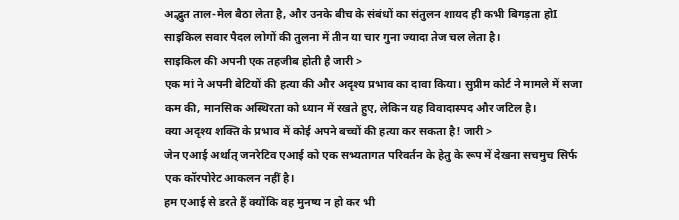अद्भुत ताल-मेल बैठा लेता है, और उनके बीच के संबंधों का संतुलन शायद ही कभी बिगड़ता होI साइकिल सवार पैदल लोगों की तुलना में तीन या चार गुना ज्यादा तेज चल लेता है।
साइकिल की अपनी एक तहजीब होती है जारी >
एक मां ने अपनी बेटियों की हत्या की और अदृश्य प्रभाव का दावा किया। सुप्रीम कोर्ट ने मामले में सजा कम की, मानसिक अस्थिरता को ध्यान में रखते हुए, लेकिन यह विवादास्पद और जटिल है।
क्या अदृश्य शक्ति के प्रभाव में कोई अपने बच्चों की हत्या कर सकता है! जारी >
जेन एआई अर्थात् जनरेटिव एआई को एक सभ्यतागत परिवर्तन के हेतु के रूप में देखना सचमुच सिर्फ एक कॉरपोरेट आकलन नहीं है।
हम एआई से डरते हैं क्योंकि वह मुनष्य न हो कर भी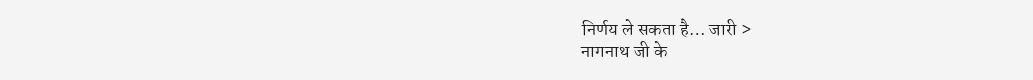निर्णय ले सकता है… जारी >
नागनाथ जी के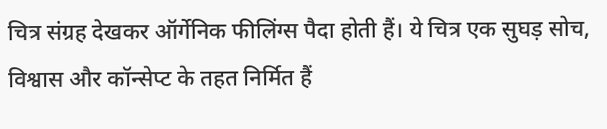चित्र संग्रह देखकर ऑर्गेनिक फीलिंग्स पैदा होती हैं। ये चित्र एक सुघड़ सोच, विश्वास और कॉन्सेप्ट के तहत निर्मित हैं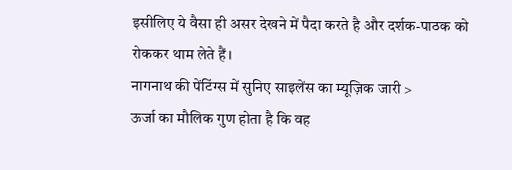इसीलिए ये वैसा ही असर देखने में पैदा करते है और दर्शक-पाठक को रोककर थाम लेते हैं।
नागनाथ की पेंटिंग्स में सुनिए साइलेंस का म्यूज़िक जारी >
ऊर्जा का मौलिक गुण होता है कि वह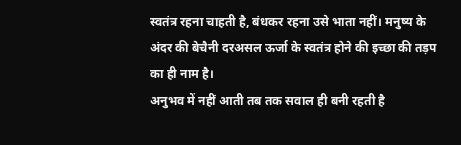स्वतंत्र रहना चाहती है, बंधकर रहना उसे भाता नहीं। मनुष्य के अंदर की बेचैनी दरअसल ऊर्जा के स्वतंत्र होने की इच्छा की तड़प का ही नाम है।
अनुभव में नहीं आती तब तक सवाल ही बनी रहती है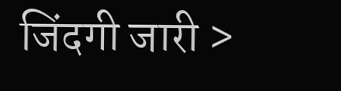जिंदगी जारी >